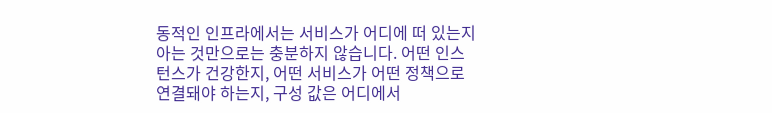동적인 인프라에서는 서비스가 어디에 떠 있는지 아는 것만으로는 충분하지 않습니다. 어떤 인스턴스가 건강한지, 어떤 서비스가 어떤 정책으로 연결돼야 하는지, 구성 값은 어디에서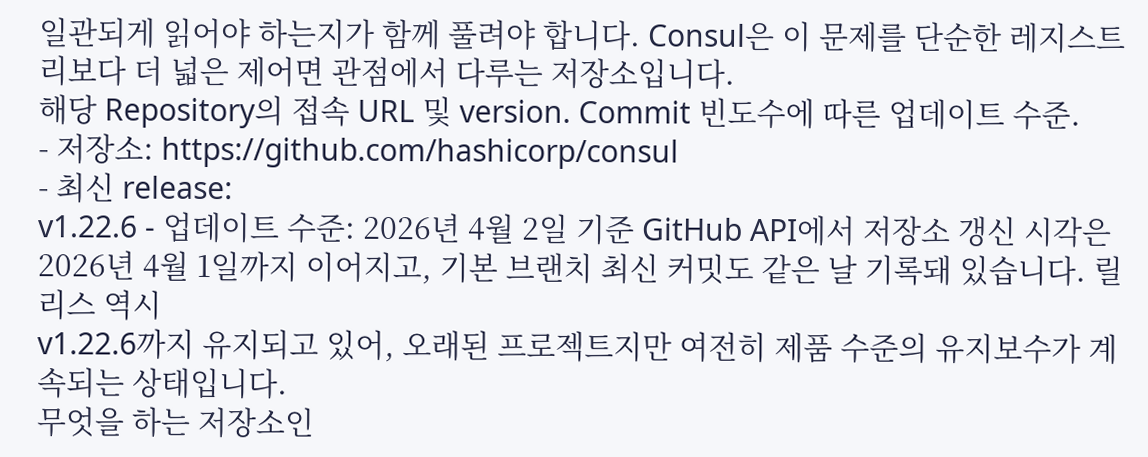일관되게 읽어야 하는지가 함께 풀려야 합니다. Consul은 이 문제를 단순한 레지스트리보다 더 넓은 제어면 관점에서 다루는 저장소입니다.
해당 Repository의 접속 URL 및 version. Commit 빈도수에 따른 업데이트 수준.
- 저장소: https://github.com/hashicorp/consul
- 최신 release:
v1.22.6 - 업데이트 수준: 2026년 4월 2일 기준 GitHub API에서 저장소 갱신 시각은 2026년 4월 1일까지 이어지고, 기본 브랜치 최신 커밋도 같은 날 기록돼 있습니다. 릴리스 역시
v1.22.6까지 유지되고 있어, 오래된 프로젝트지만 여전히 제품 수준의 유지보수가 계속되는 상태입니다.
무엇을 하는 저장소인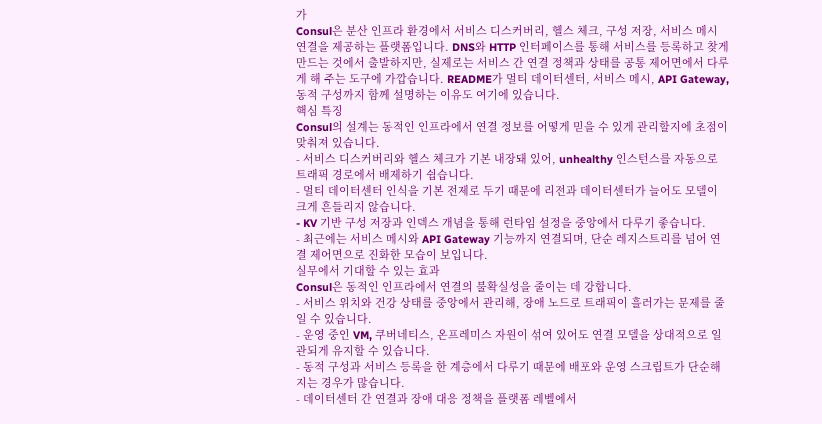가
Consul은 분산 인프라 환경에서 서비스 디스커버리, 헬스 체크, 구성 저장, 서비스 메시 연결을 제공하는 플랫폼입니다. DNS와 HTTP 인터페이스를 통해 서비스를 등록하고 찾게 만드는 것에서 출발하지만, 실제로는 서비스 간 연결 정책과 상태를 공통 제어면에서 다루게 해 주는 도구에 가깝습니다. README가 멀티 데이터센터, 서비스 메시, API Gateway, 동적 구성까지 함께 설명하는 이유도 여기에 있습니다.
핵심 특징
Consul의 설계는 동적인 인프라에서 연결 정보를 어떻게 믿을 수 있게 관리할지에 초점이 맞춰져 있습니다.
- 서비스 디스커버리와 헬스 체크가 기본 내장돼 있어, unhealthy 인스턴스를 자동으로 트래픽 경로에서 배제하기 쉽습니다.
- 멀티 데이터센터 인식을 기본 전제로 두기 때문에 리전과 데이터센터가 늘어도 모델이 크게 흔들리지 않습니다.
- KV 기반 구성 저장과 인덱스 개념을 통해 런타임 설정을 중앙에서 다루기 좋습니다.
- 최근에는 서비스 메시와 API Gateway 기능까지 연결되며, 단순 레지스트리를 넘어 연결 제어면으로 진화한 모습이 보입니다.
실무에서 기대할 수 있는 효과
Consul은 동적인 인프라에서 연결의 불확실성을 줄이는 데 강합니다.
- 서비스 위치와 건강 상태를 중앙에서 관리해, 장애 노드로 트래픽이 흘러가는 문제를 줄일 수 있습니다.
- 운영 중인 VM, 쿠버네티스, 온프레미스 자원이 섞여 있어도 연결 모델을 상대적으로 일관되게 유지할 수 있습니다.
- 동적 구성과 서비스 등록을 한 계층에서 다루기 때문에 배포와 운영 스크립트가 단순해지는 경우가 많습니다.
- 데이터센터 간 연결과 장애 대응 정책을 플랫폼 레벨에서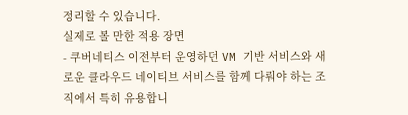정리할 수 있습니다.
실제로 볼 만한 적용 장면
- 쿠버네티스 이전부터 운영하던 VM 기반 서비스와 새로운 클라우드 네이티브 서비스를 함께 다뤄야 하는 조직에서 특히 유용합니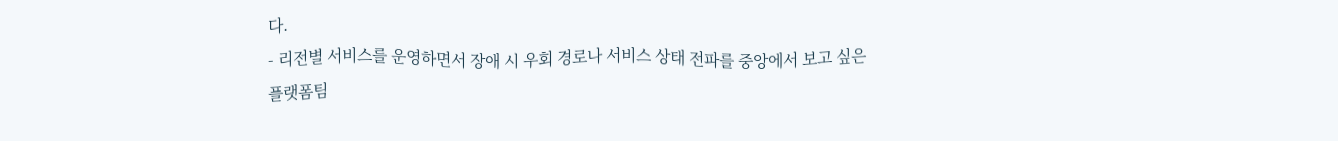다.
- 리전별 서비스를 운영하면서 장애 시 우회 경로나 서비스 상태 전파를 중앙에서 보고 싶은 플랫폼팀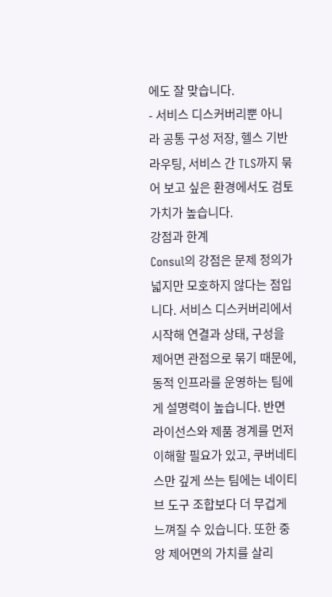에도 잘 맞습니다.
- 서비스 디스커버리뿐 아니라 공통 구성 저장, 헬스 기반 라우팅, 서비스 간 TLS까지 묶어 보고 싶은 환경에서도 검토 가치가 높습니다.
강점과 한계
Consul의 강점은 문제 정의가 넓지만 모호하지 않다는 점입니다. 서비스 디스커버리에서 시작해 연결과 상태, 구성을 제어면 관점으로 묶기 때문에, 동적 인프라를 운영하는 팀에게 설명력이 높습니다. 반면 라이선스와 제품 경계를 먼저 이해할 필요가 있고, 쿠버네티스만 깊게 쓰는 팀에는 네이티브 도구 조합보다 더 무겁게 느껴질 수 있습니다. 또한 중앙 제어면의 가치를 살리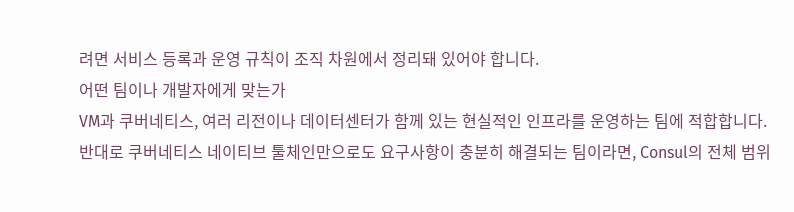려면 서비스 등록과 운영 규칙이 조직 차원에서 정리돼 있어야 합니다.
어떤 팀이나 개발자에게 맞는가
VM과 쿠버네티스, 여러 리전이나 데이터센터가 함께 있는 현실적인 인프라를 운영하는 팀에 적합합니다. 반대로 쿠버네티스 네이티브 툴체인만으로도 요구사항이 충분히 해결되는 팀이라면, Consul의 전체 범위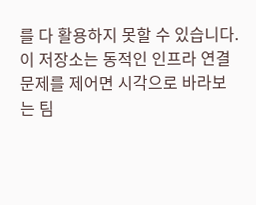를 다 활용하지 못할 수 있습니다. 이 저장소는 동적인 인프라 연결 문제를 제어면 시각으로 바라보는 팀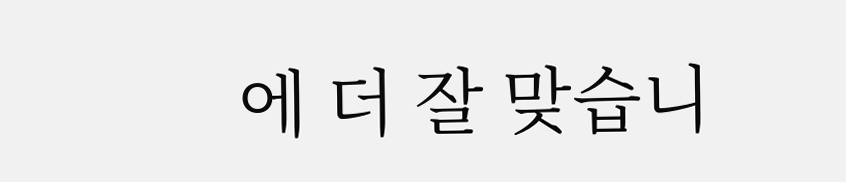에 더 잘 맞습니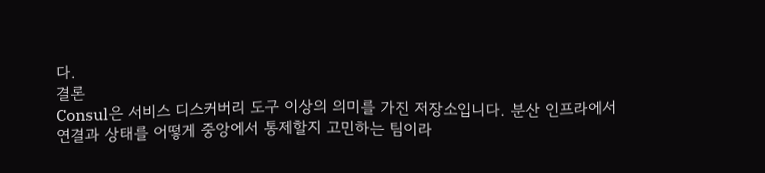다.
결론
Consul은 서비스 디스커버리 도구 이상의 의미를 가진 저장소입니다. 분산 인프라에서 연결과 상태를 어떻게 중앙에서 통제할지 고민하는 팀이라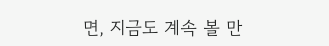면, 지금도 계속 볼 만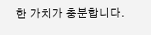한 가치가 충분합니다.